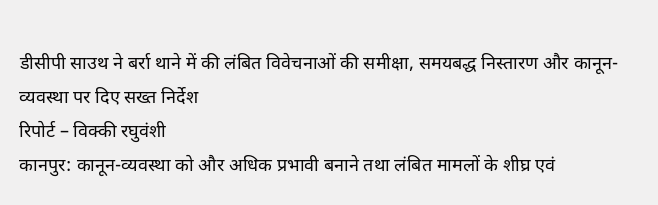डीसीपी साउथ ने बर्रा थाने में की लंबित विवेचनाओं की समीक्षा, समयबद्ध निस्तारण और कानून-व्यवस्था पर दिए सख्त निर्देश
रिपोर्ट – विक्की रघुवंशी
कानपुर: कानून-व्यवस्था को और अधिक प्रभावी बनाने तथा लंबित मामलों के शीघ्र एवं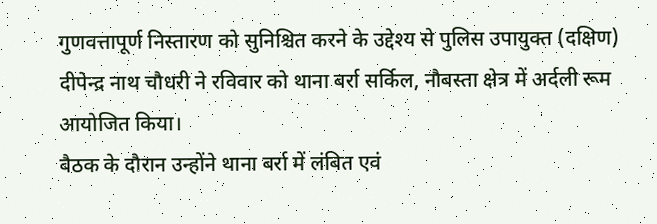गुणवत्तापूर्ण निस्तारण को सुनिश्चित करने के उद्देश्य से पुलिस उपायुक्त (दक्षिण) दीपेन्द्र नाथ चौधरी ने रविवार को थाना बर्रा सर्किल, नौबस्ता क्षेत्र में अर्दली रूम आयोजित किया।
बैठक के दौरान उन्होंने थाना बर्रा में लंबित एवं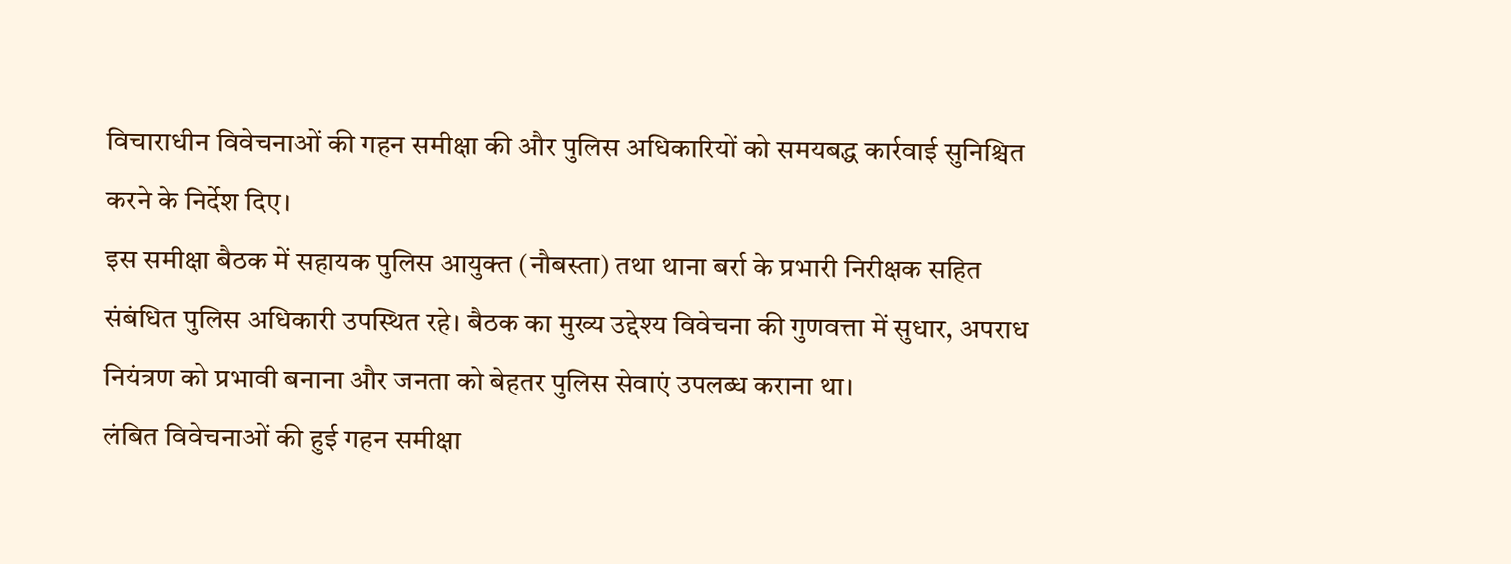विचाराधीन विवेचनाओं की गहन समीक्षा की और पुलिस अधिकारियों को समयबद्ध कार्रवाई सुनिश्चित करने के निर्देश दिए।
इस समीक्षा बैठक में सहायक पुलिस आयुक्त (नौबस्ता) तथा थाना बर्रा के प्रभारी निरीक्षक सहित संबंधित पुलिस अधिकारी उपस्थित रहे। बैठक का मुख्य उद्देश्य विवेचना की गुणवत्ता में सुधार, अपराध नियंत्रण को प्रभावी बनाना और जनता को बेहतर पुलिस सेवाएं उपलब्ध कराना था।
लंबित विवेचनाओं की हुई गहन समीक्षा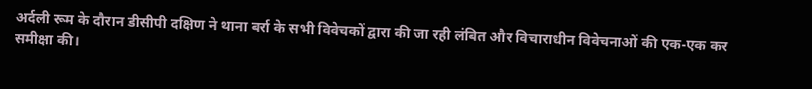अर्दली रूम के दौरान डीसीपी दक्षिण ने थाना बर्रा के सभी विवेचकों द्वारा की जा रही लंबित और विचाराधीन विवेचनाओं की एक-एक कर समीक्षा की।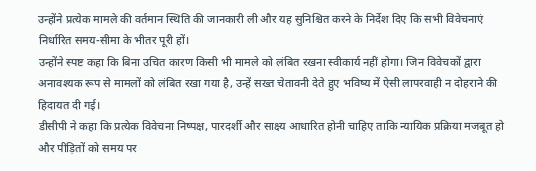उन्होंने प्रत्येक मामले की वर्तमान स्थिति की जानकारी ली और यह सुनिश्चित करने के निर्देश दिए कि सभी विवेचनाएं निर्धारित समय-सीमा के भीतर पूरी हों।
उन्होंने स्पष्ट कहा कि बिना उचित कारण किसी भी मामले को लंबित रखना स्वीकार्य नहीं होगा। जिन विवेचकों द्वारा अनावश्यक रूप से मामलों को लंबित रखा गया है, उन्हें सख्त चेतावनी देते हुए भविष्य में ऐसी लापरवाही न दोहराने की हिदायत दी गई।
डीसीपी ने कहा कि प्रत्येक विवेचना निष्पक्ष, पारदर्शी और साक्ष्य आधारित होनी चाहिए ताकि न्यायिक प्रक्रिया मजबूत हो और पीड़ितों को समय पर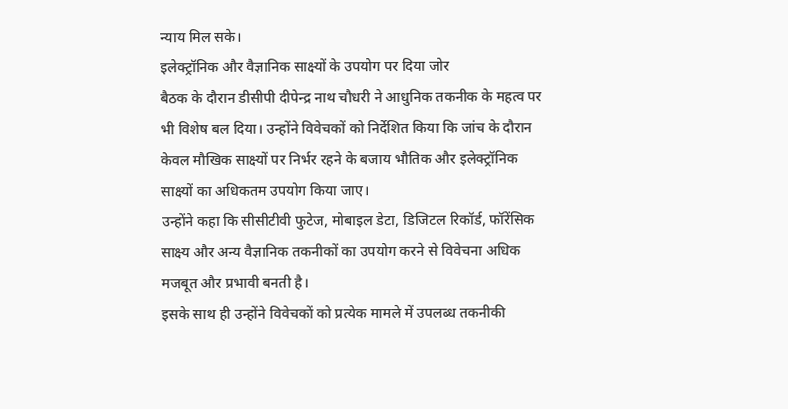न्याय मिल सके।
इलेक्ट्रॉनिक और वैज्ञानिक साक्ष्यों के उपयोग पर दिया जोर
बैठक के दौरान डीसीपी दीपेन्द्र नाथ चौधरी ने आधुनिक तकनीक के महत्व पर भी विशेष बल दिया। उन्होंने विवेचकों को निर्देशित किया कि जांच के दौरान केवल मौखिक साक्ष्यों पर निर्भर रहने के बजाय भौतिक और इलेक्ट्रॉनिक साक्ष्यों का अधिकतम उपयोग किया जाए।
उन्होंने कहा कि सीसीटीवी फुटेज, मोबाइल डेटा, डिजिटल रिकॉर्ड, फॉरेंसिक साक्ष्य और अन्य वैज्ञानिक तकनीकों का उपयोग करने से विवेचना अधिक मजबूत और प्रभावी बनती है।
इसके साथ ही उन्होंने विवेचकों को प्रत्येक मामले में उपलब्ध तकनीकी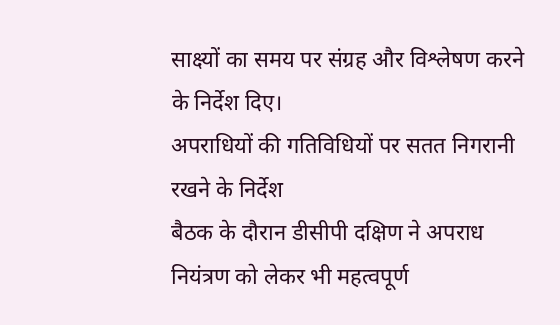साक्ष्यों का समय पर संग्रह और विश्लेषण करने के निर्देश दिए।
अपराधियों की गतिविधियों पर सतत निगरानी रखने के निर्देश
बैठक के दौरान डीसीपी दक्षिण ने अपराध नियंत्रण को लेकर भी महत्वपूर्ण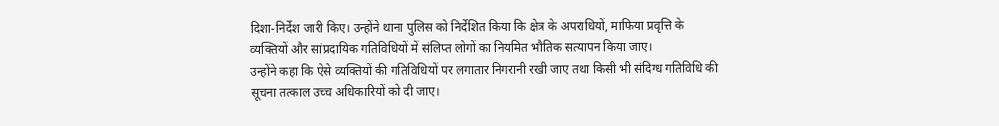दिशा-निर्देश जारी किए। उन्होंने थाना पुलिस को निर्देशित किया कि क्षेत्र के अपराधियों, माफिया प्रवृत्ति के व्यक्तियों और सांप्रदायिक गतिविधियों में संलिप्त लोगों का नियमित भौतिक सत्यापन किया जाए।
उन्होंने कहा कि ऐसे व्यक्तियों की गतिविधियों पर लगातार निगरानी रखी जाए तथा किसी भी संदिग्ध गतिविधि की सूचना तत्काल उच्च अधिकारियों को दी जाए।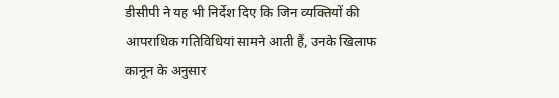डीसीपी ने यह भी निर्देश दिए कि जिन व्यक्तियों की आपराधिक गतिविधियां सामने आती हैं, उनके खिलाफ कानून के अनुसार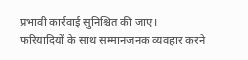प्रभावी कार्रवाई सुनिश्चित की जाए।
फरियादियों के साथ सम्मानजनक व्यवहार करने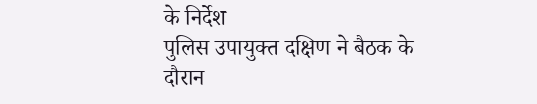के निर्देश
पुलिस उपायुक्त दक्षिण ने बैठक के दौरान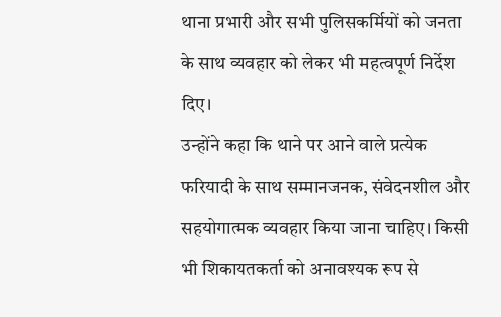थाना प्रभारी और सभी पुलिसकर्मियों को जनता के साथ व्यवहार को लेकर भी महत्वपूर्ण निर्देश दिए।
उन्होंने कहा कि थाने पर आने वाले प्रत्येक फरियादी के साथ सम्मानजनक, संवेदनशील और सहयोगात्मक व्यवहार किया जाना चाहिए। किसी भी शिकायतकर्ता को अनावश्यक रूप से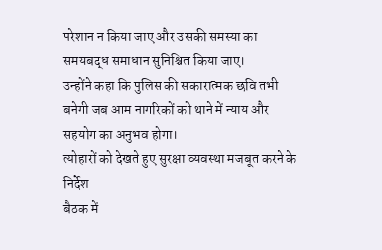परेशान न किया जाए और उसकी समस्या का समयबद्ध समाधान सुनिश्चित किया जाए।
उन्होंने कहा कि पुलिस की सकारात्मक छवि तभी बनेगी जब आम नागरिकों को थाने में न्याय और सहयोग का अनुभव होगा।
त्योहारों को देखते हुए सुरक्षा व्यवस्था मजबूत करने के निर्देश
बैठक में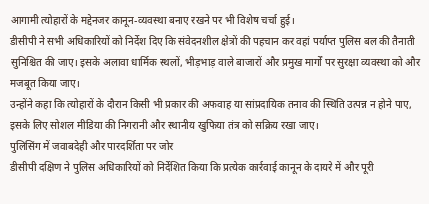आगामी त्योहारों के मद्देनजर कानून-व्यवस्था बनाए रखने पर भी विशेष चर्चा हुई।
डीसीपी ने सभी अधिकारियों को निर्देश दिए कि संवेदनशील क्षेत्रों की पहचान कर वहां पर्याप्त पुलिस बल की तैनाती सुनिश्चित की जाए। इसके अलावा धार्मिक स्थलों, भीड़भाड़ वाले बाजारों और प्रमुख मार्गों पर सुरक्षा व्यवस्था को और मजबूत किया जाए।
उन्होंने कहा कि त्योहारों के दौरान किसी भी प्रकार की अफवाह या सांप्रदायिक तनाव की स्थिति उत्पन्न न होने पाए, इसके लिए सोशल मीडिया की निगरानी और स्थानीय खुफिया तंत्र को सक्रिय रखा जाए।
पुलिसिंग में जवाबदेही और पारदर्शिता पर जोर
डीसीपी दक्षिण ने पुलिस अधिकारियों को निर्देशित किया कि प्रत्येक कार्रवाई कानून के दायरे में और पूरी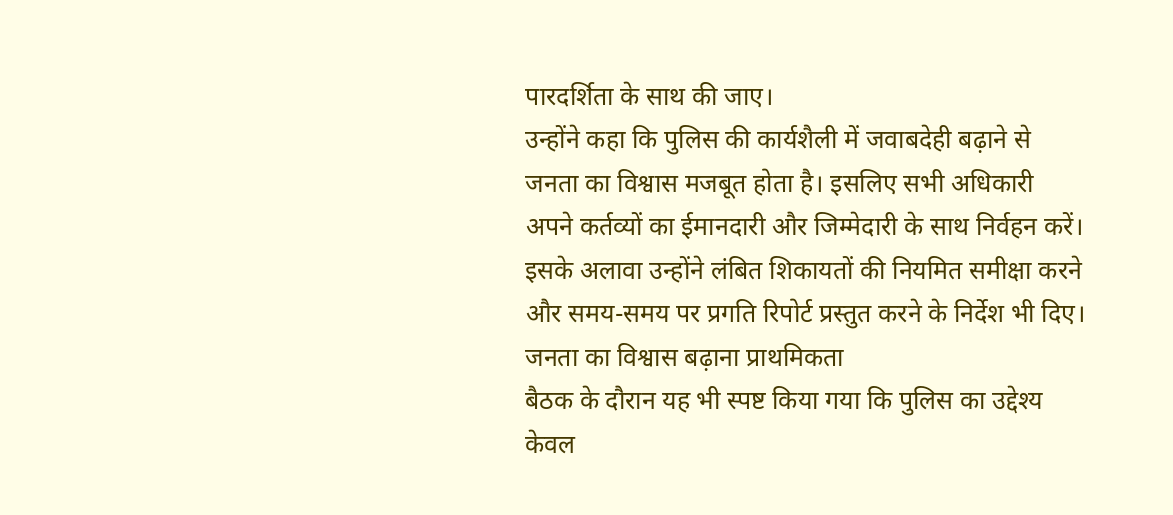पारदर्शिता के साथ की जाए।
उन्होंने कहा कि पुलिस की कार्यशैली में जवाबदेही बढ़ाने से जनता का विश्वास मजबूत होता है। इसलिए सभी अधिकारी अपने कर्तव्यों का ईमानदारी और जिम्मेदारी के साथ निर्वहन करें।
इसके अलावा उन्होंने लंबित शिकायतों की नियमित समीक्षा करने और समय-समय पर प्रगति रिपोर्ट प्रस्तुत करने के निर्देश भी दिए।
जनता का विश्वास बढ़ाना प्राथमिकता
बैठक के दौरान यह भी स्पष्ट किया गया कि पुलिस का उद्देश्य केवल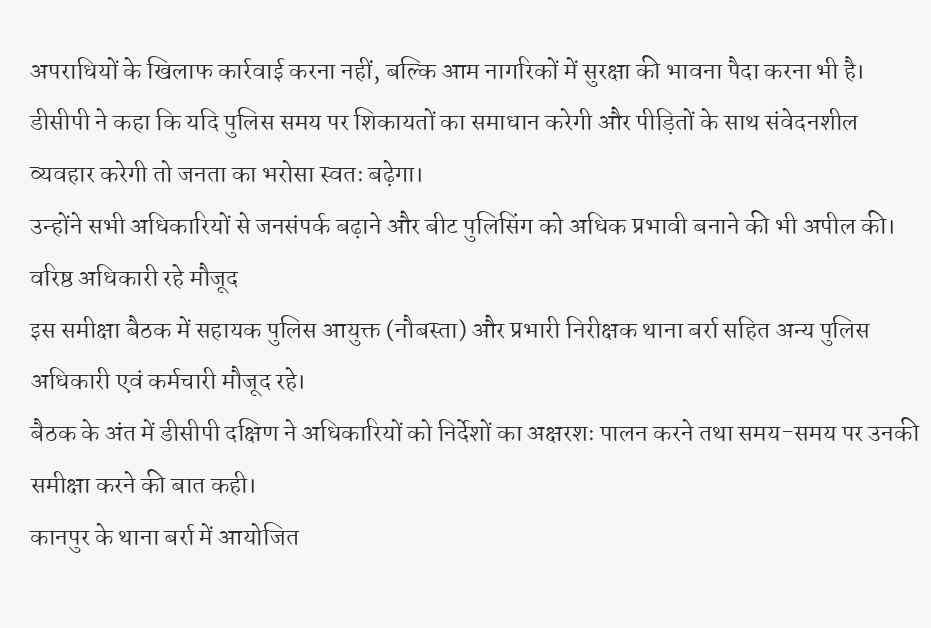अपराधियों के खिलाफ कार्रवाई करना नहीं, बल्कि आम नागरिकों में सुरक्षा की भावना पैदा करना भी है।
डीसीपी ने कहा कि यदि पुलिस समय पर शिकायतों का समाधान करेगी और पीड़ितों के साथ संवेदनशील व्यवहार करेगी तो जनता का भरोसा स्वतः बढ़ेगा।
उन्होंने सभी अधिकारियों से जनसंपर्क बढ़ाने और बीट पुलिसिंग को अधिक प्रभावी बनाने की भी अपील की।
वरिष्ठ अधिकारी रहे मौजूद
इस समीक्षा बैठक में सहायक पुलिस आयुक्त (नौबस्ता) और प्रभारी निरीक्षक थाना बर्रा सहित अन्य पुलिस अधिकारी एवं कर्मचारी मौजूद रहे।
बैठक के अंत में डीसीपी दक्षिण ने अधिकारियों को निर्देशों का अक्षरशः पालन करने तथा समय-समय पर उनकी समीक्षा करने की बात कही।
कानपुर के थाना बर्रा में आयोजित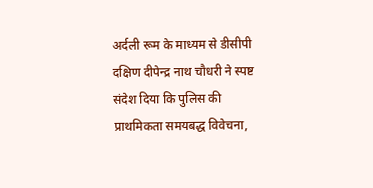अर्दली रूम के माध्यम से डीसीपी दक्षिण दीपेन्द्र नाथ चौधरी ने स्पष्ट संदेश दिया कि पुलिस की प्राथमिकता समयबद्ध विवेचना,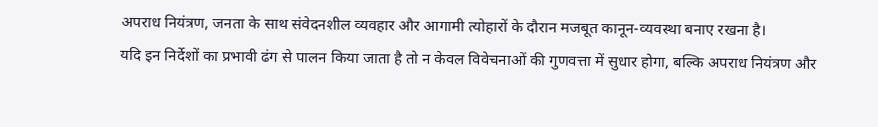अपराध नियंत्रण, जनता के साथ संवेदनशील व्यवहार और आगामी त्योहारों के दौरान मजबूत कानून-व्यवस्था बनाए रखना है।
यदि इन निर्देशों का प्रभावी ढंग से पालन किया जाता है तो न केवल विवेचनाओं की गुणवत्ता में सुधार होगा, बल्कि अपराध नियंत्रण और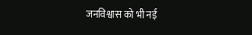जनविश्वास को भी नई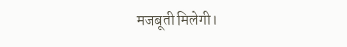मजबूती मिलेगी।